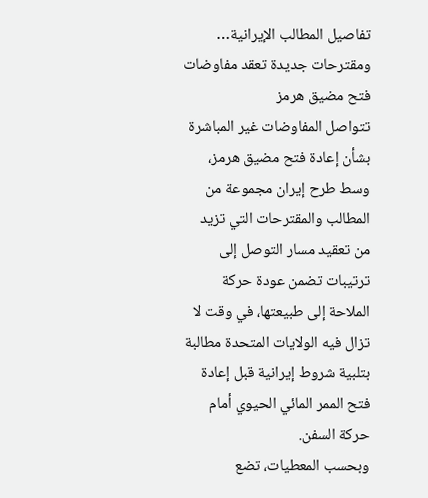تفاصيل المطالب الإيرانية… ومقترحات جديدة تعقد مفاوضات فتح مضيق هرمز
تتواصل المفاوضات غير المباشرة بشأن إعادة فتح مضيق هرمز، وسط طرح إيران مجموعة من المطالب والمقترحات التي تزيد من تعقيد مسار التوصل إلى ترتيبات تضمن عودة حركة الملاحة إلى طبيعتها، في وقت لا تزال فيه الولايات المتحدة مطالبة بتلبية شروط إيرانية قبل إعادة فتح الممر المائي الحيوي أمام حركة السفن.
وبحسب المعطيات، تضع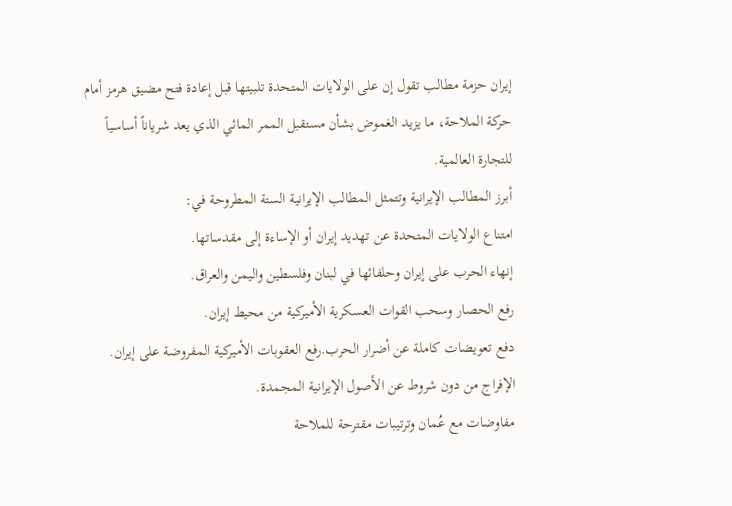إيران حزمة مطالب تقول إن على الولايات المتحدة تلبيتها قبل إعادة فتح مضيق هرمز أمام حركة الملاحة، ما يزيد الغموض بشأن مستقبل الممر المائي الذي يعد شرياناً أساسياً للتجارة العالمية.
أبرز المطالب الإيرانية وتتمثل المطالب الإيرانية الستة المطروحة في:
امتناع الولايات المتحدة عن تهديد إيران أو الإساءة إلى مقدساتها.
إنهاء الحرب على إيران وحلفائها في لبنان وفلسطين واليمن والعراق.
رفع الحصار وسحب القوات العسكرية الأميركية من محيط إيران.
دفع تعويضات كاملة عن أضرار الحرب.رفع العقوبات الأميركية المفروضة على إيران.
الإفراج من دون شروط عن الأصول الإيرانية المجمدة.
مفاوضات مع عُمان وترتيبات مقترحة للملاحة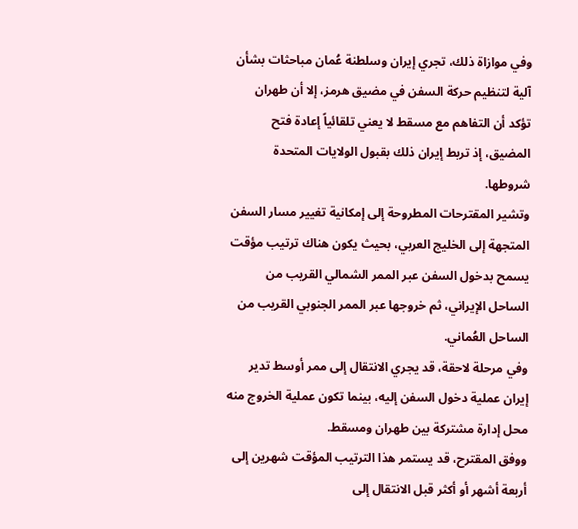وفي موازاة ذلك، تجري إيران وسلطنة عُمان مباحثات بشأن آلية لتنظيم حركة السفن في مضيق هرمز، إلا أن طهران تؤكد أن التفاهم مع مسقط لا يعني تلقائياً إعادة فتح المضيق، إذ تربط إيران ذلك بقبول الولايات المتحدة شروطها.
وتشير المقترحات المطروحة إلى إمكانية تغيير مسار السفن المتجهة إلى الخليج العربي، بحيث يكون هناك ترتيب مؤقت يسمح بدخول السفن عبر الممر الشمالي القريب من الساحل الإيراني، ثم خروجها عبر الممر الجنوبي القريب من الساحل العُماني.
وفي مرحلة لاحقة، قد يجري الانتقال إلى ممر أوسط تدير إيران عملية دخول السفن إليه، بينما تكون عملية الخروج منه محل إدارة مشتركة بين طهران ومسقط.
ووفق المقترح، قد يستمر هذا الترتيب المؤقت شهرين إلى أربعة أشهر أو أكثر قبل الانتقال إلى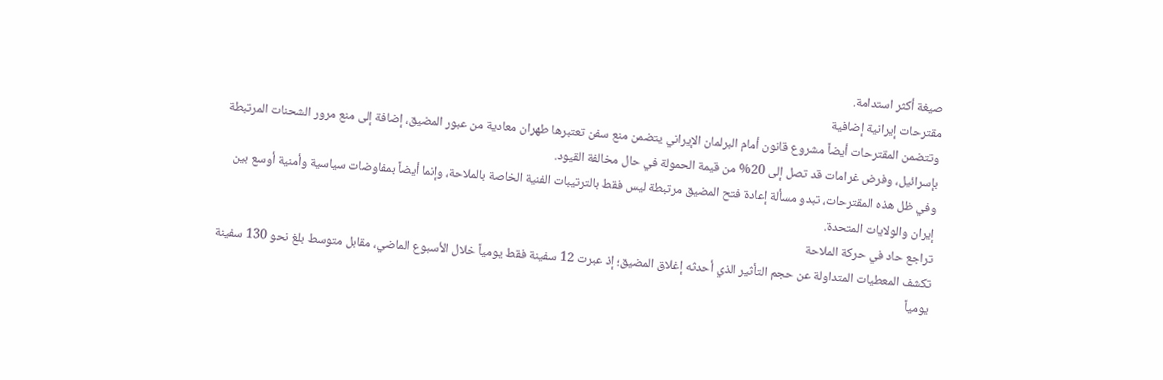صيغة أكثر استدامة.
مقترحات إيرانية إضافية
وتتضمن المقترحات أيضاً مشروع قانون أمام البرلمان الإيراني يتضمن منع سفن تعتبرها طهران معادية من عبور المضيق، إضافة إلى منع مرور الشحنات المرتبطة بإسرائيل، وفرض غرامات قد تصل إلى 20% من قيمة الحمولة في حال مخالفة القيود.
وفي ظل هذه المقترحات، تبدو مسألة إعادة فتح المضيق مرتبطة ليس فقط بالترتيبات الفنية الخاصة بالملاحة، وإنما أيضاً بمفاوضات سياسية وأمنية أوسع بين إيران والولايات المتحدة.
تراجع حاد في حركة الملاحة
تكشف المعطيات المتداولة عن حجم التأثير الذي أحدثه إغلاق المضيق؛ إذ عبرت 12 سفينة فقط يومياً خلال الأسبوع الماضي، مقابل متوسط بلغ نحو 130 سفينة يومياً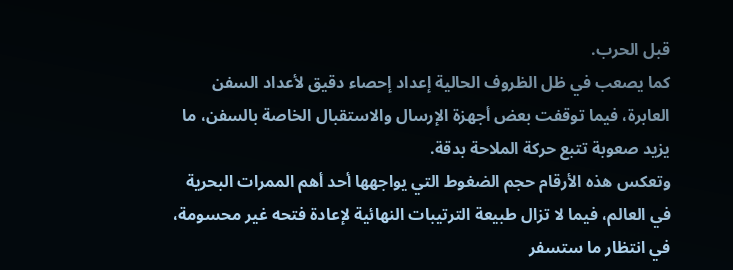قبل الحرب.
كما يصعب في ظل الظروف الحالية إعداد إحصاء دقيق لأعداد السفن العابرة، فيما توقفت بعض أجهزة الإرسال والاستقبال الخاصة بالسفن، ما يزيد صعوبة تتبع حركة الملاحة بدقة.
وتعكس هذه الأرقام حجم الضغوط التي يواجهها أحد أهم الممرات البحرية في العالم، فيما لا تزال طبيعة الترتيبات النهائية لإعادة فتحه غير محسومة، في انتظار ما ستسفر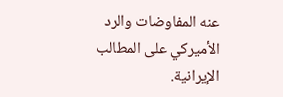عنه المفاوضات والرد الأميركي على المطالب الإيرانية.